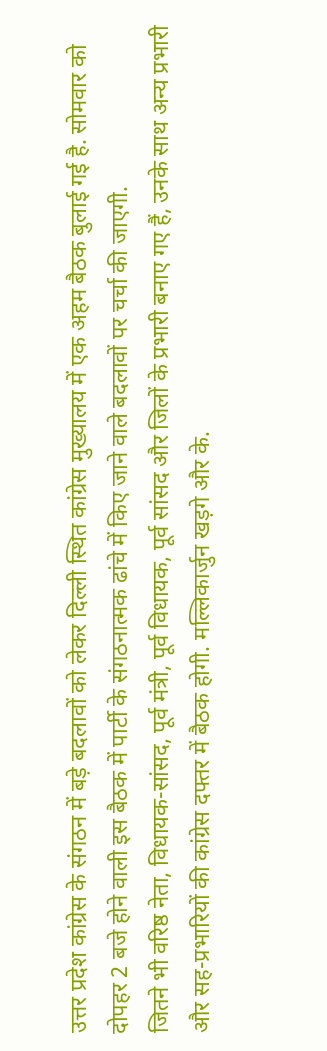उत्तर प्रदेश कांग्रेस के संगठन में बड़े बदलावों को लेकर दिल्ली स्थित कांग्रेस मुख्यालय में एक अहम बैठक बुलाई गई है. सोमवार को दोपहर 2 बजे होने वाली इस बैठक में पार्टी के संगठनात्मक ढांचे में किए जाने वाले बदलावों पर चर्चा की जाएगी.
जितने भी वरिष्ठ नेता, विधायक-सांसद, पूर्व मंत्री, पूर्व विधायक, पूर्व सांसद और जिलों के प्रभारी बनाए गए हैं, उनके साथ अन्य प्रभारी और सह-प्रभारियों की कांग्रेस दफ्तर में बैठक होगी. मल्लिकार्जुन खड़गे और के.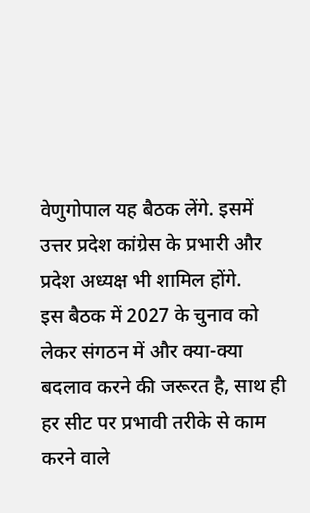वेणुगोपाल यह बैठक लेंगे. इसमें उत्तर प्रदेश कांग्रेस के प्रभारी और प्रदेश अध्यक्ष भी शामिल होंगे.
इस बैठक में 2027 के चुनाव को लेकर संगठन में और क्या-क्या बदलाव करने की जरूरत है, साथ ही हर सीट पर प्रभावी तरीके से काम करने वाले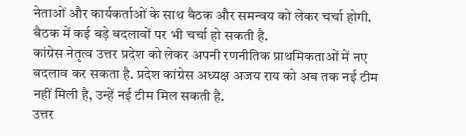नेताओं और कार्यकर्ताओं के साथ बैठक और समन्वय को लेकर चर्चा होगी. बैठक में कई बड़े बदलावों पर भी चर्चा हो सकती है.
कांग्रेस नेतृत्व उत्तर प्रदेश को लेकर अपनी रणनीतिक प्राथमिकताओं में नए बदलाव कर सकता है. प्रदेश कांग्रेस अध्यक्ष अजय राय को अब तक नई टीम नहीं मिली है, उन्हें नई टीम मिल सकती है.
उत्तर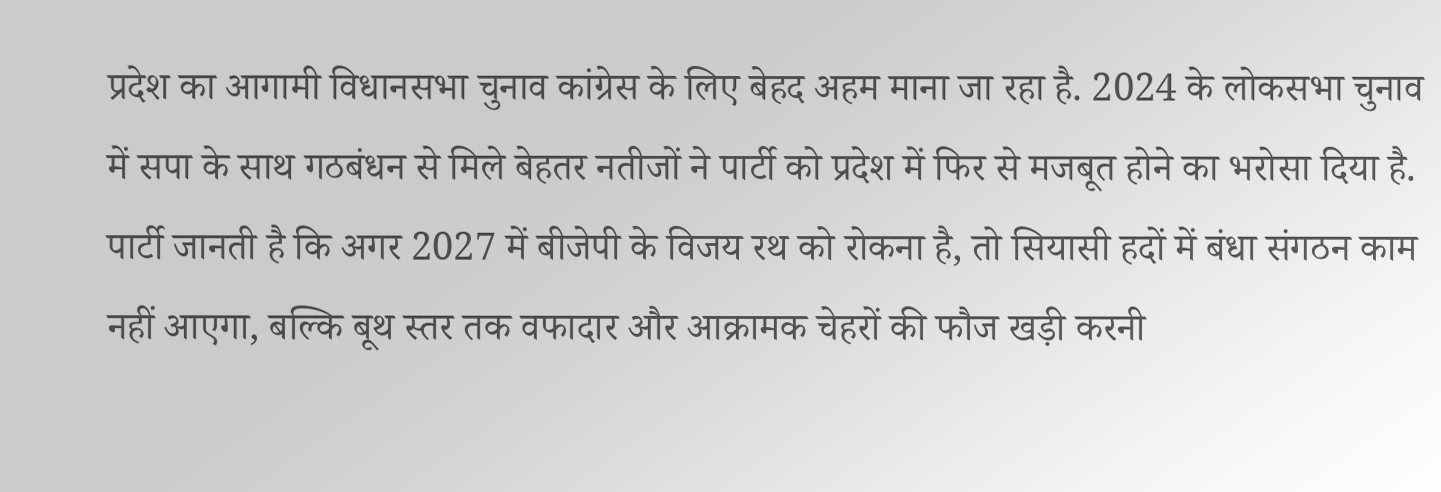प्रदेश का आगामी विधानसभा चुनाव कांग्रेस के लिए बेहद अहम माना जा रहा है. 2024 के लोकसभा चुनाव में सपा के साथ गठबंधन से मिले बेहतर नतीजों ने पार्टी को प्रदेश में फिर से मजबूत होने का भरोसा दिया है.
पार्टी जानती है कि अगर 2027 में बीजेपी के विजय रथ को रोकना है, तो सियासी हदों में बंधा संगठन काम नहीं आएगा, बल्कि बूथ स्तर तक वफादार और आक्रामक चेहरों की फौज खड़ी करनी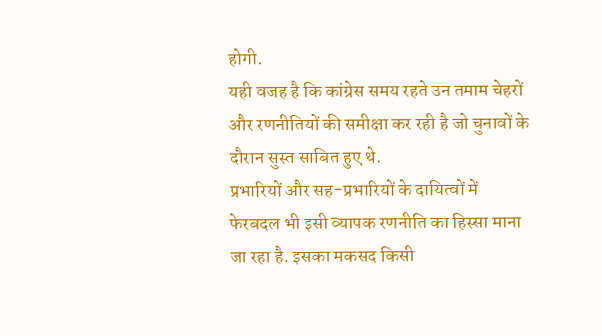होगी.
यही वजह है कि कांग्रेस समय रहते उन तमाम चेहरों और रणनीतियों की समीक्षा कर रही है जो चुनावों के दौरान सुस्त साबित हुए थे.
प्रभारियों और सह-प्रभारियों के दायित्वों में फेरबदल भी इसी व्यापक रणनीति का हिस्सा माना जा रहा है. इसका मकसद किसी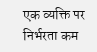एक व्यक्ति पर निर्भरता कम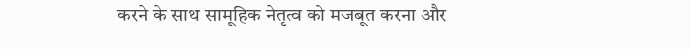करने के साथ सामूहिक नेतृत्व को मजबूत करना और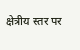क्षेत्रीय स्तर पर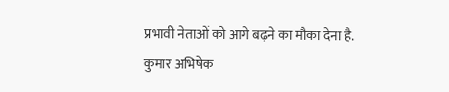प्रभावी नेताओं को आगे बढ़ने का मौका देना है.
कुमार अभिषेक